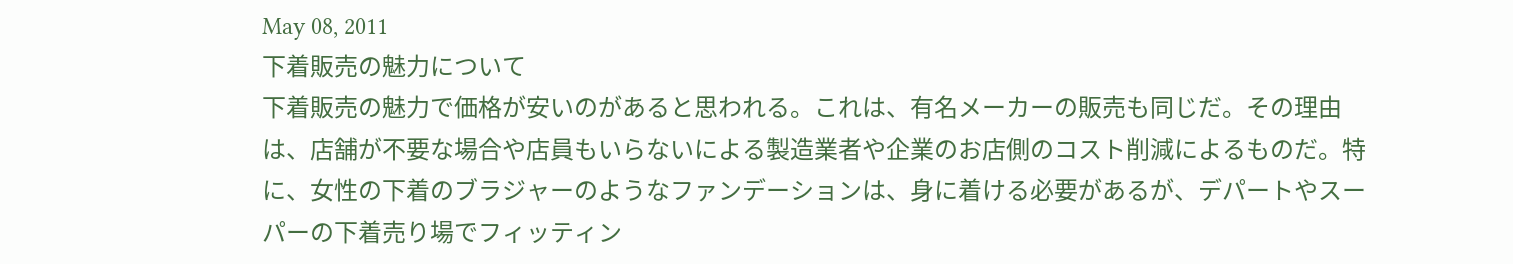May 08, 2011
下着販売の魅力について
下着販売の魅力で価格が安いのがあると思われる。これは、有名メーカーの販売も同じだ。その理由は、店舗が不要な場合や店員もいらないによる製造業者や企業のお店側のコスト削減によるものだ。特に、女性の下着のブラジャーのようなファンデーションは、身に着ける必要があるが、デパートやスーパーの下着売り場でフィッティン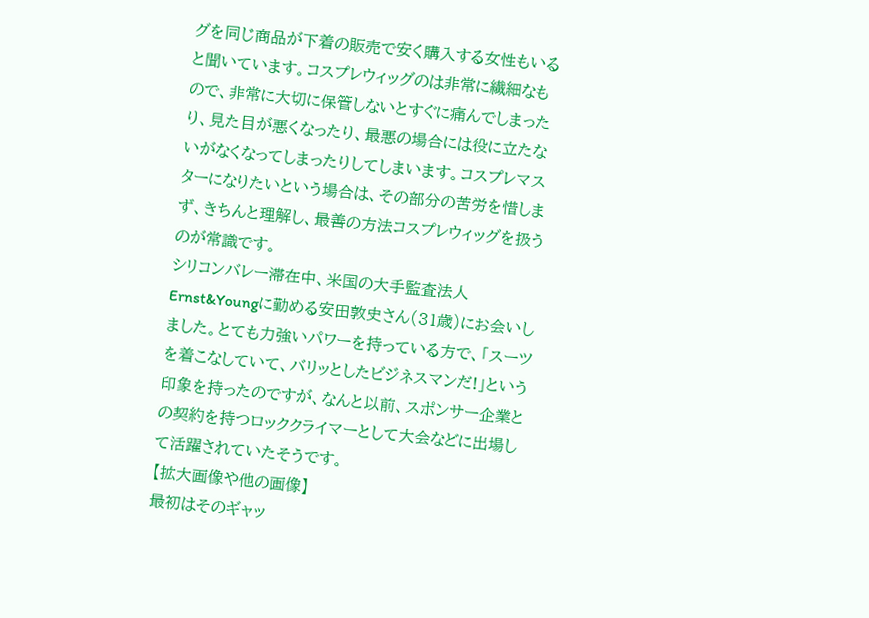グを同じ商品が下着の販売で安く購入する女性もいると聞いています。コスプレウィッグのは非常に繊細なもので、非常に大切に保管しないとすぐに痛んでしまったり、見た目が悪くなったり、最悪の場合には役に立たないがなくなってしまったりしてしまいます。コスプレマスターになりたいという場合は、その部分の苦労を惜しまず、きちんと理解し、最善の方法コスプレウィッグを扱うのが常識です。
シリコンバレー滞在中、米国の大手監査法人Ernst&Youngに勤める安田敦史さん(31歳)にお会いしました。とても力強いパワーを持っている方で、「スーツを着こなしていて、バリッとしたビジネスマンだ!」という印象を持ったのですが、なんと以前、スポンサー企業との契約を持つロッククライマーとして大会などに出場して活躍されていたそうです。
【拡大画像や他の画像】
最初はそのギャッ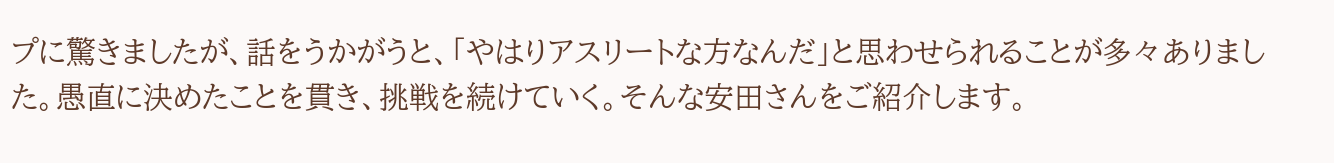プに驚きましたが、話をうかがうと、「やはりアスリートな方なんだ」と思わせられることが多々ありました。愚直に決めたことを貫き、挑戦を続けていく。そんな安田さんをご紹介します。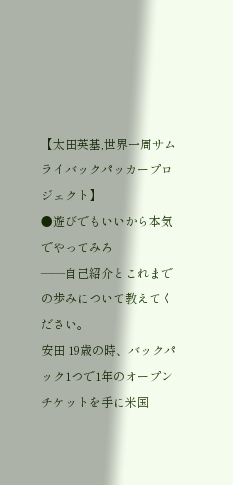【太田英基,世界一周サムライバックパッカープロジェクト】
●遊びでもいいから本気でやってみろ
――自己紹介とこれまでの歩みについて教えてください。
安田 19歳の時、バックパック1つで1年のオープンチケットを手に米国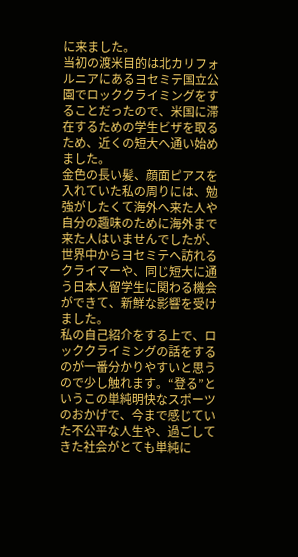に来ました。
当初の渡米目的は北カリフォルニアにあるヨセミテ国立公園でロッククライミングをすることだったので、米国に滞在するための学生ビザを取るため、近くの短大へ通い始めました。
金色の長い髪、顔面ピアスを入れていた私の周りには、勉強がしたくて海外へ来た人や自分の趣味のために海外まで来た人はいませんでしたが、世界中からヨセミテへ訪れるクライマーや、同じ短大に通う日本人留学生に関わる機会ができて、新鮮な影響を受けました。
私の自己紹介をする上で、ロッククライミングの話をするのが一番分かりやすいと思うので少し触れます。“登る”というこの単純明快なスポーツのおかげで、今まで感じていた不公平な人生や、過ごしてきた社会がとても単純に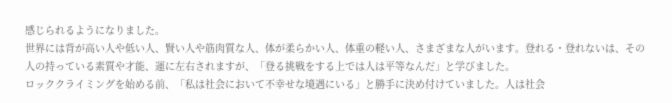感じられるようになりました。
世界には背が高い人や低い人、賢い人や筋肉質な人、体が柔らかい人、体重の軽い人、さまざまな人がいます。登れる・登れないは、その人の持っている素質や才能、運に左右されますが、「登る挑戦をする上では人は平等なんだ」と学びました。
ロッククライミングを始める前、「私は社会において不幸せな境遇にいる」と勝手に決め付けていました。人は社会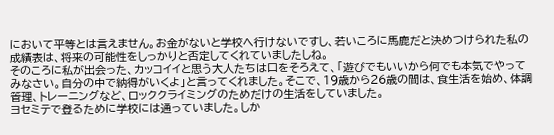において平等とは言えません。お金がないと学校へ行けないですし、若いころに馬鹿だと決めつけられた私の成績表は、将来の可能性をしっかりと否定してくれていましたしね。
そのころに私が出会った、カッコイイと思う大人たちは口をそろえて、「遊びでもいいから何でも本気でやってみなさい。自分の中で納得がいくよ」と言ってくれました。そこで、19歳から26歳の間は、食生活を始め、体調管理、トレーニングなど、ロッククライミングのためだけの生活をしていました。
ヨセミテで登るために学校には通っていました。しか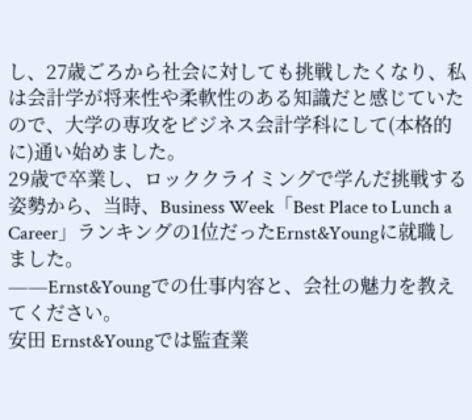し、27歳ごろから社会に対しても挑戦したくなり、私は会計学が将来性や柔軟性のある知識だと感じていたので、大学の専攻をビジネス会計学科にして(本格的に)通い始めました。
29歳で卒業し、ロッククライミングで学んだ挑戦する姿勢から、当時、Business Week「Best Place to Lunch a Career」ランキングの1位だったErnst&Youngに就職しました。
――Ernst&Youngでの仕事内容と、会社の魅力を教えてください。
安田 Ernst&Youngでは監査業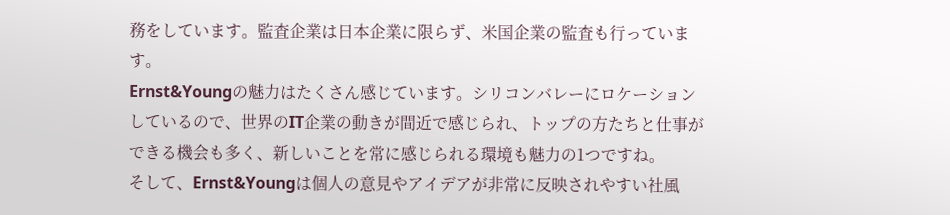務をしています。監査企業は日本企業に限らず、米国企業の監査も行っています。
Ernst&Youngの魅力はたくさん感じています。シリコンバレーにロケーションしているので、世界のIT企業の動きが間近で感じられ、トップの方たちと仕事ができる機会も多く、新しいことを常に感じられる環境も魅力の1つですね。
そして、Ernst&Youngは個人の意見やアイデアが非常に反映されやすい社風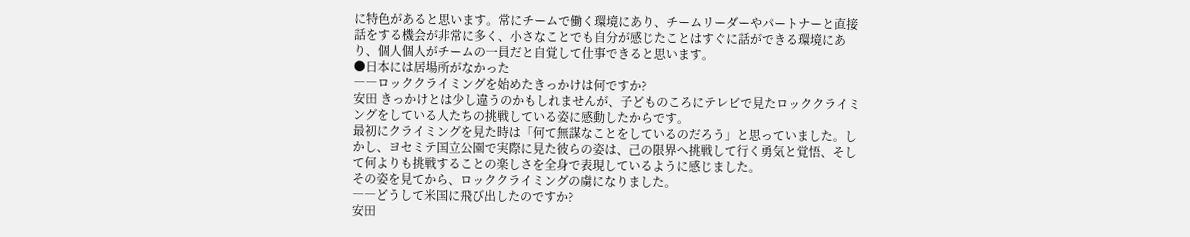に特色があると思います。常にチームで働く環境にあり、チームリーダーやパートナーと直接話をする機会が非常に多く、小さなことでも自分が感じたことはすぐに話ができる環境にあり、個人個人がチームの一員だと自覚して仕事できると思います。
●日本には居場所がなかった
――ロッククライミングを始めたきっかけは何ですか?
安田 きっかけとは少し違うのかもしれませんが、子どものころにテレビで見たロッククライミングをしている人たちの挑戦している姿に感動したからです。
最初にクライミングを見た時は「何て無謀なことをしているのだろう」と思っていました。しかし、ヨセミテ国立公園で実際に見た彼らの姿は、己の限界へ挑戦して行く勇気と覚悟、そして何よりも挑戦することの楽しさを全身で表現しているように感じました。
その姿を見てから、ロッククライミングの虜になりました。
――どうして米国に飛び出したのですか?
安田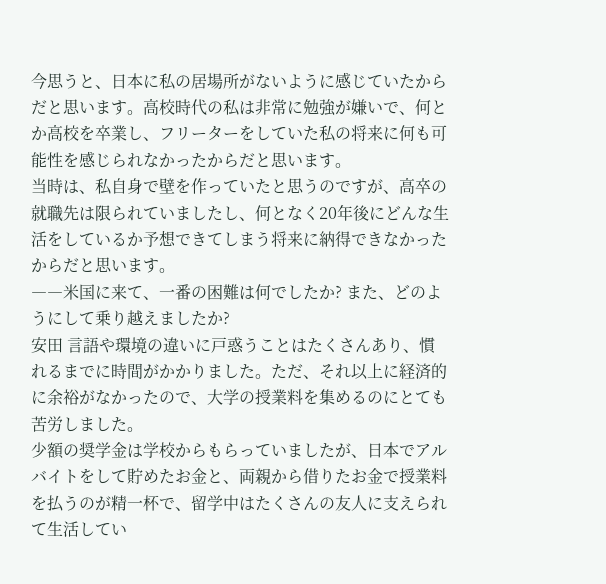今思うと、日本に私の居場所がないように感じていたからだと思います。高校時代の私は非常に勉強が嫌いで、何とか高校を卒業し、フリーターをしていた私の将来に何も可能性を感じられなかったからだと思います。
当時は、私自身で壁を作っていたと思うのですが、高卒の就職先は限られていましたし、何となく20年後にどんな生活をしているか予想できてしまう将来に納得できなかったからだと思います。
――米国に来て、一番の困難は何でしたか? また、どのようにして乗り越えましたか?
安田 言語や環境の違いに戸惑うことはたくさんあり、慣れるまでに時間がかかりました。ただ、それ以上に経済的に余裕がなかったので、大学の授業料を集めるのにとても苦労しました。
少額の奨学金は学校からもらっていましたが、日本でアルバイトをして貯めたお金と、両親から借りたお金で授業料を払うのが精一杯で、留学中はたくさんの友人に支えられて生活してい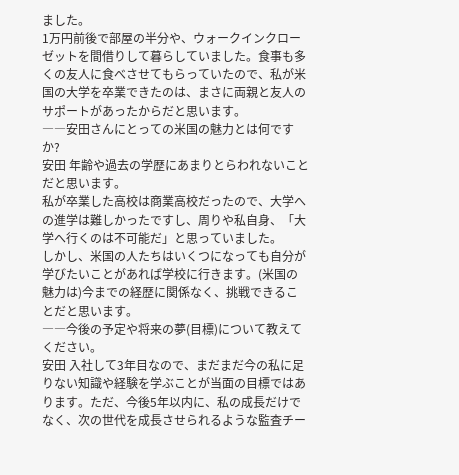ました。
1万円前後で部屋の半分や、ウォークインクローゼットを間借りして暮らしていました。食事も多くの友人に食べさせてもらっていたので、私が米国の大学を卒業できたのは、まさに両親と友人のサポートがあったからだと思います。
――安田さんにとっての米国の魅力とは何ですか?
安田 年齢や過去の学歴にあまりとらわれないことだと思います。
私が卒業した高校は商業高校だったので、大学への進学は難しかったですし、周りや私自身、「大学へ行くのは不可能だ」と思っていました。
しかし、米国の人たちはいくつになっても自分が学びたいことがあれば学校に行きます。(米国の魅力は)今までの経歴に関係なく、挑戦できることだと思います。
――今後の予定や将来の夢(目標)について教えてください。
安田 入社して3年目なので、まだまだ今の私に足りない知識や経験を学ぶことが当面の目標ではあります。ただ、今後5年以内に、私の成長だけでなく、次の世代を成長させられるような監査チー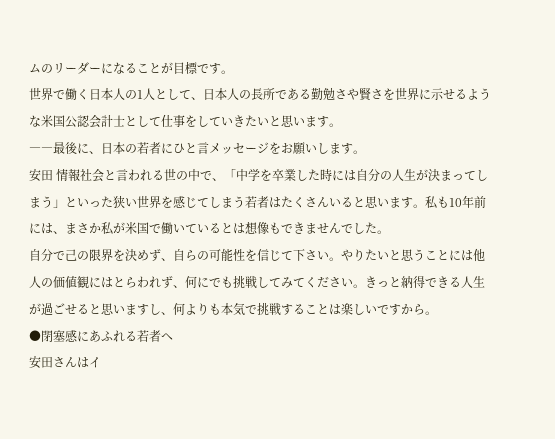ムのリーダーになることが目標です。
世界で働く日本人の1人として、日本人の長所である勤勉さや賢さを世界に示せるような米国公認会計士として仕事をしていきたいと思います。
――最後に、日本の若者にひと言メッセージをお願いします。
安田 情報社会と言われる世の中で、「中学を卒業した時には自分の人生が決まってしまう」といった狭い世界を感じてしまう若者はたくさんいると思います。私も10年前には、まさか私が米国で働いているとは想像もできませんでした。
自分で己の限界を決めず、自らの可能性を信じて下さい。やりたいと思うことには他人の価値観にはとらわれず、何にでも挑戦してみてください。きっと納得できる人生が過ごせると思いますし、何よりも本気で挑戦することは楽しいですから。
●閉塞感にあふれる若者へ
安田さんはイ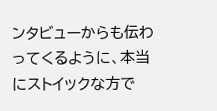ンタビューからも伝わってくるように、本当にストイックな方で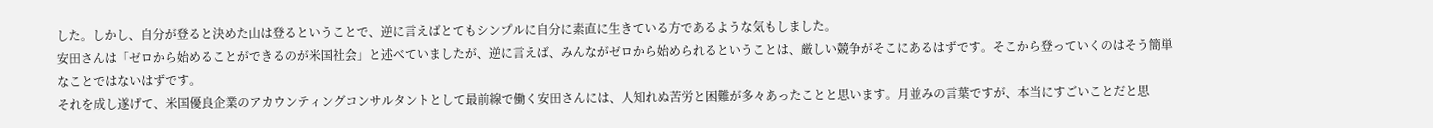した。しかし、自分が登ると決めた山は登るということで、逆に言えばとてもシンプルに自分に素直に生きている方であるような気もしました。
安田さんは「ゼロから始めることができるのが米国社会」と述べていましたが、逆に言えば、みんながゼロから始められるということは、厳しい競争がそこにあるはずです。そこから登っていくのはそう簡単なことではないはずです。
それを成し遂げて、米国優良企業のアカウンティングコンサルタントとして最前線で働く安田さんには、人知れぬ苦労と困難が多々あったことと思います。月並みの言葉ですが、本当にすごいことだと思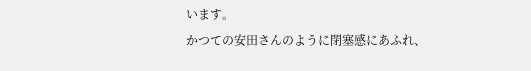います。
かつての安田さんのように閉塞感にあふれ、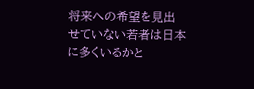将来への希望を見出せていない若者は日本に多くいるかと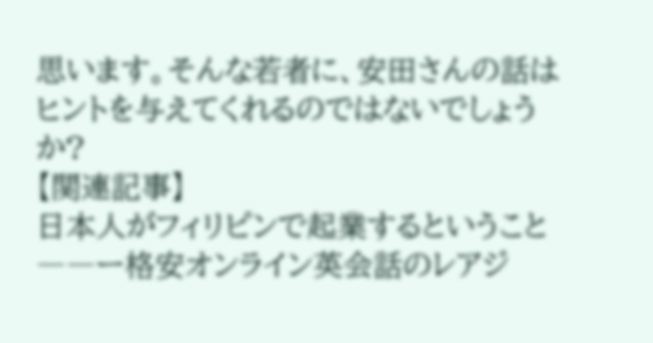思います。そんな若者に、安田さんの話はヒントを与えてくれるのではないでしょうか?
【関連記事】
日本人がフィリピンで起業するということ――ー格安オンライン英会話のレアジ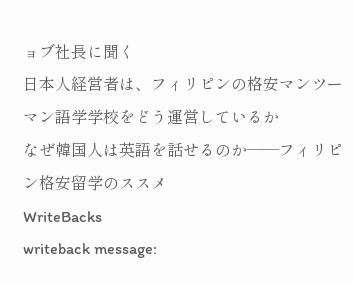ョブ社長に聞く
日本人経営者は、フィリピンの格安マンツーマン語学学校をどう運営しているか
なぜ韓国人は英語を話せるのか――フィリピン格安留学のススメ
WriteBacks
writeback message: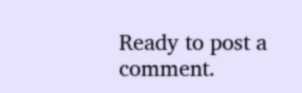Ready to post a comment.